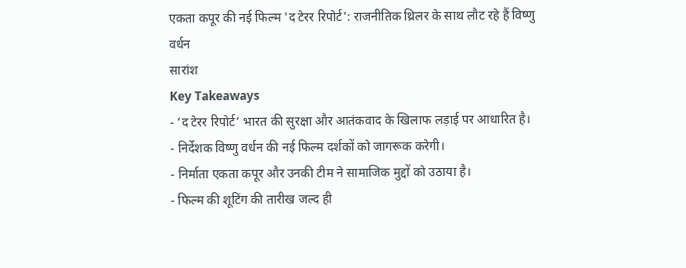एकता कपूर की नई फिल्म 'द टेरर रिपोर्ट': राजनीतिक थ्रिलर के साथ लौट रहे हैं विष्णु वर्धन
सारांश
Key Takeaways
- ‘द टेरर रिपोर्ट’ भारत की सुरक्षा और आतंकवाद के खिलाफ लड़ाई पर आधारित है।
- निर्देशक विष्णु वर्धन की नई फिल्म दर्शकों को जागरूक करेगी।
- निर्माता एकता कपूर और उनकी टीम ने सामाजिक मुद्दों को उठाया है।
- फिल्म की शूटिंग की तारीख जल्द ही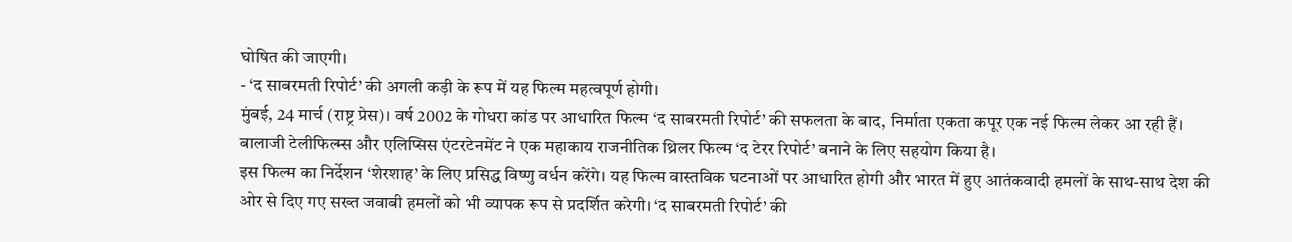घोषित की जाएगी।
- ‘द साबरमती रिपोर्ट’ की अगली कड़ी के रूप में यह फिल्म महत्वपूर्ण होगी।
मुंबई, 24 मार्च (राष्ट्र प्रेस)। वर्ष 2002 के गोधरा कांड पर आधारित फिल्म ‘द साबरमती रिपोर्ट’ की सफलता के बाद, निर्माता एकता कपूर एक नई फिल्म लेकर आ रही हैं। बालाजी टेलीफिल्म्स और एलिप्सिस एंटरटेनमेंट ने एक महाकाय राजनीतिक थ्रिलर फिल्म ‘द टेरर रिपोर्ट’ बनाने के लिए सहयोग किया है।
इस फिल्म का निर्देशन ‘शेरशाह’ के लिए प्रसिद्ध विष्णु वर्धन करेंगे। यह फिल्म वास्तविक घटनाओं पर आधारित होगी और भारत में हुए आतंकवादी हमलों के साथ-साथ देश की ओर से दिए गए सख्त जवाबी हमलों को भी व्यापक रूप से प्रदर्शित करेगी। ‘द साबरमती रिपोर्ट’ की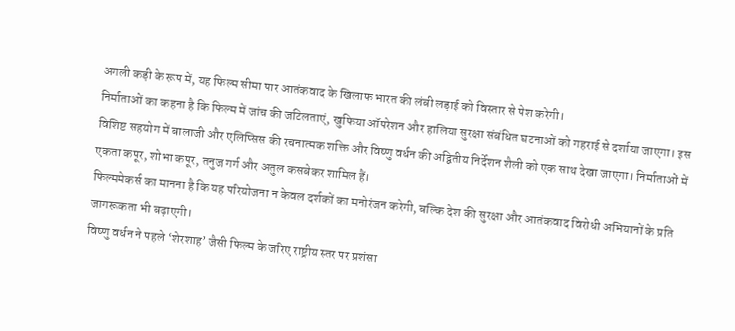अगली कड़ी के रूप में, यह फिल्म सीमा पार आतंकवाद के खिलाफ भारत की लंबी लड़ाई को विस्तार से पेश करेगी।
निर्माताओं का कहना है कि फिल्म में जांच की जटिलताएं, खुफिया ऑपरेशन और हालिया सुरक्षा संबंधित घटनाओं को गहराई से दर्शाया जाएगा। इस विशिष्ट सहयोग में बालाजी और एलिप्सिस की रचनात्मक शक्ति और विष्णु वर्धन की अद्वितीय निर्देशन शैली को एक साथ देखा जाएगा। निर्माताओं में एकता कपूर, शोभा कपूर, तनुज गर्ग और अतुल कसबेकर शामिल हैं।
फिल्ममेकर्स का मानना है कि यह परियोजना न केवल दर्शकों का मनोरंजन करेगी, बल्कि देश की सुरक्षा और आतंकवाद विरोधी अभियानों के प्रति जागरूकता भी बढ़ाएगी।
विष्णु वर्धन ने पहले ‘शेरशाह’ जैसी फिल्म के जरिए राष्ट्रीय स्तर पर प्रशंसा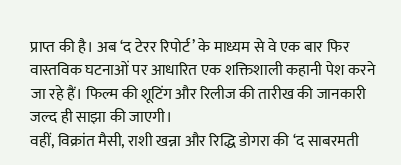प्राप्त की है। अब ‘द टेरर रिपोर्ट’ के माध्यम से वे एक बार फिर वास्तविक घटनाओं पर आधारित एक शक्तिशाली कहानी पेश करने जा रहे हैं। फिल्म की शूटिंग और रिलीज की तारीख की जानकारी जल्द ही साझा की जाएगी।
वहीं, विक्रांत मैसी, राशी खन्ना और रिद्धि डोगरा की ‘द साबरमती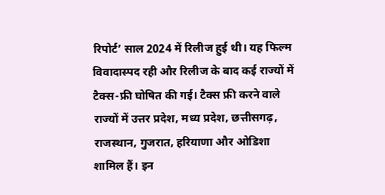रिपोर्ट’ साल 2024 में रिलीज हुई थी। यह फिल्म विवादास्पद रही और रिलीज के बाद कई राज्यों में टैक्स-फ्री घोषित की गई। टैक्स फ्री करने वाले राज्यों में उत्तर प्रदेश, मध्य प्रदेश, छत्तीसगढ़, राजस्थान, गुजरात, हरियाणा और ओडिशा शामिल हैं। इन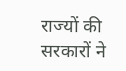राज्यों की सरकारों ने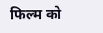फिल्म को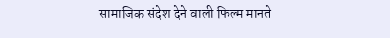सामाजिक संदेश देने वाली फिल्म मानते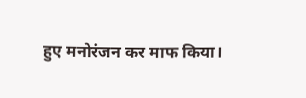हुए मनोरंजन कर माफ किया।